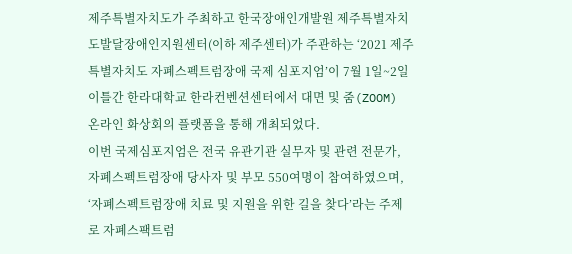제주특별자치도가 주최하고 한국장애인개발원 제주특별자치도발달장애인지원센터(이하 제주센터)가 주관하는 ‘2021 제주특별자치도 자폐스펙트럼장애 국제 심포지엄’이 7월 1일~2일 이틀간 한라대학교 한라컨벤션센터에서 대면 및 줌(ZOOM) 온라인 화상회의 플랫폼을 통해 개최되었다.
이번 국제심포지엄은 전국 유관기관 실무자 및 관련 전문가, 자폐스펙트럼장애 당사자 및 부모 550여명이 참여하였으며, ‘자폐스펙트럼장애 치료 및 지원을 위한 길을 찾다’라는 주제로 자폐스팩트럼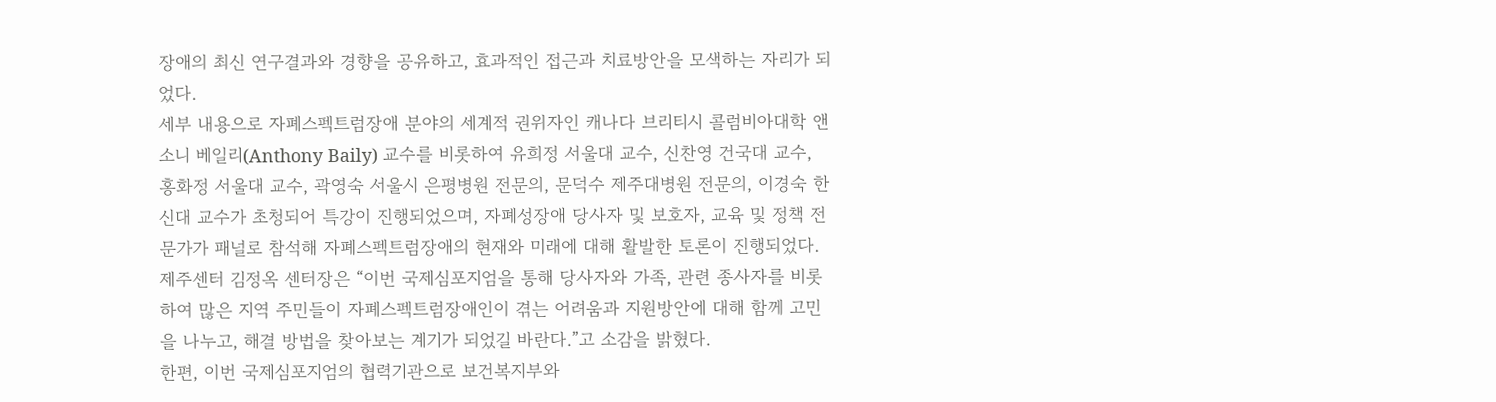장애의 최신 연구결과와 경향을 공유하고, 효과적인 접근과 치료방안을 모색하는 자리가 되었다.
세부 내용으로 자폐스펙트럼장애 분야의 세계적 권위자인 캐나다 브리티시 콜럼비아대학 앤소니 베일리(Anthony Baily) 교수를 비롯하여 유희정 서울대 교수, 신찬영 건국대 교수, 홍화정 서울대 교수, 곽영숙 서울시 은평병원 전문의, 문덕수 제주대병원 전문의, 이경숙 한신대 교수가 초청되어 특강이 진행되었으며, 자폐성장애 당사자 및 보호자, 교육 및 정책 전문가가 패널로 참석해 자폐스펙트럼장애의 현재와 미래에 대해 활발한 토론이 진행되었다.
제주센터 김정옥 센터장은 “이번 국제심포지엄을 통해 당사자와 가족, 관련 종사자를 비롯하여 많은 지역 주민들이 자폐스펙트럼장애인이 겪는 어려움과 지원방안에 대해 함께 고민을 나누고, 해결 방법을 찾아보는 계기가 되었길 바란다.”고 소감을 밝혔다.
한편, 이번 국제심포지엄의 협력기관으로 보건복지부와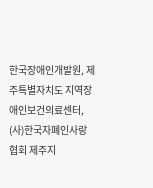한국장애인개발원, 제주특별자치도 지역장애인보건의료센터, (사)한국자폐인사랑협회 제주지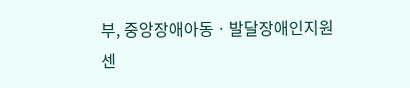부, 중앙장애아동ㆍ발달장애인지원센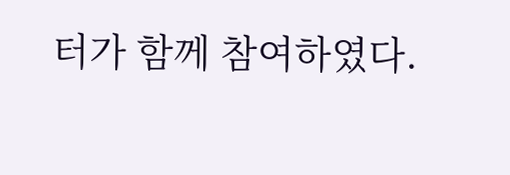터가 함께 참여하였다.